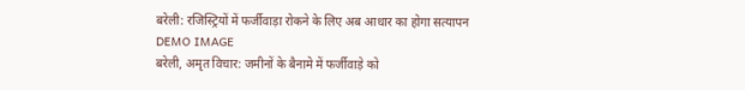बरेली: रजिस्ट्रियों में फर्जीवाड़ा रोकने के लिए अब आधार का होगा सत्यापन
DEMO IMAGE
बरेली, अमृत विचार: जमीनों के बैनामे में फर्जीवाड़े को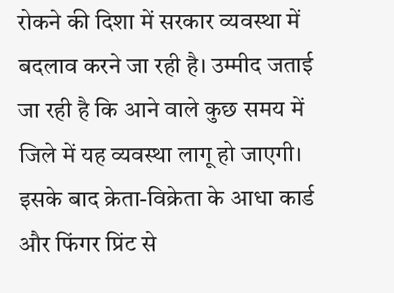रोकने की दिशा में सरकार व्यवस्था में बदलाव करने जा रही है। उम्मीद जताई जा रही है कि आने वाले कुछ समय में जिले में यह व्यवस्था लागू हो जाएगी। इसके बाद क्रेता-विक्रेता के आधा कार्ड और फिंगर प्रिंट से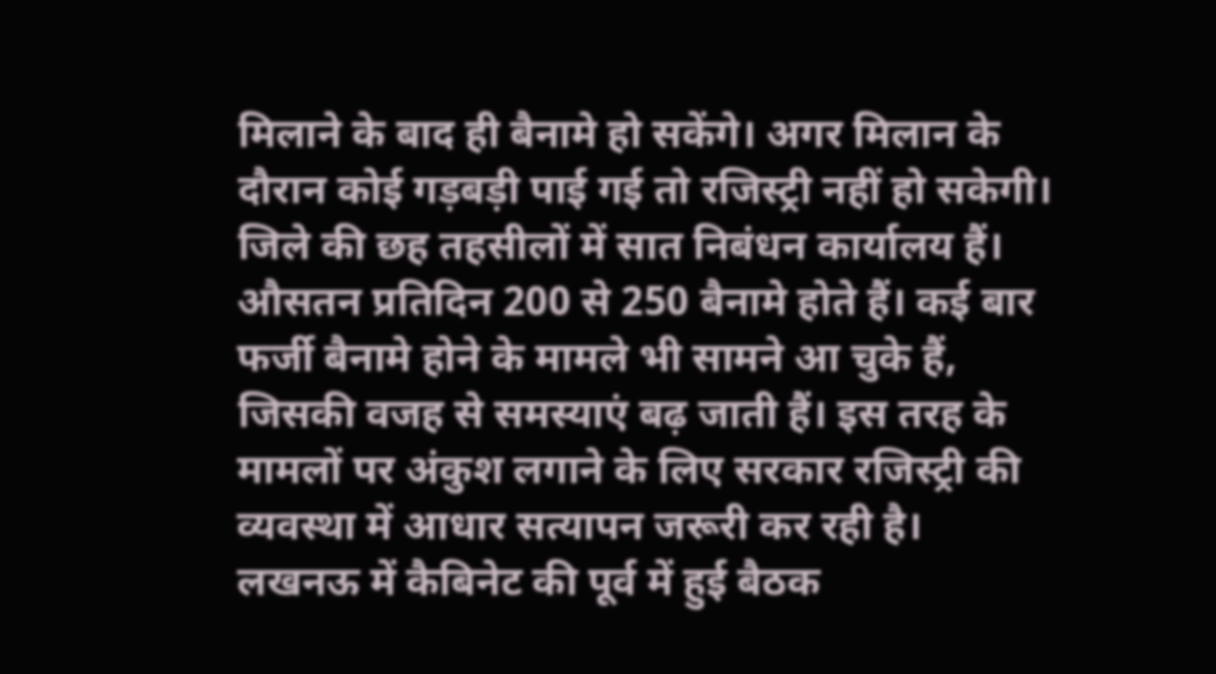मिलाने के बाद ही बैनामे हो सकेंगे। अगर मिलान के दौरान कोई गड़बड़ी पाई गई तो रजिस्ट्री नहीं हो सकेगी।
जिले की छह तहसीलों में सात निबंधन कार्यालय हैं। औसतन प्रतिदिन 200 से 250 बैनामे होते हैं। कई बार फर्जी बैनामे होने के मामले भी सामने आ चुके हैं, जिसकी वजह से समस्याएं बढ़ जाती हैं। इस तरह के मामलों पर अंकुश लगाने के लिए सरकार रजिस्ट्री की व्यवस्था में आधार सत्यापन जरूरी कर रही है।
लखनऊ में कैबिनेट की पूर्व में हुई बैठक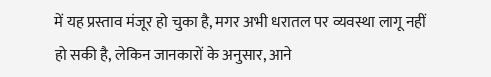में यह प्रस्ताव मंजूर हो चुका है, मगर अभी धरातल पर व्यवस्था लागू नहीं हो सकी है, लेकिन जानकारों के अनुसार, आने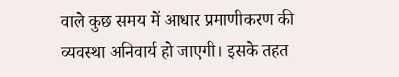वाले कुछ समय में आधार प्रमाणीकरण की व्यवस्था अनिवार्य हो जाएगी। इसके तहत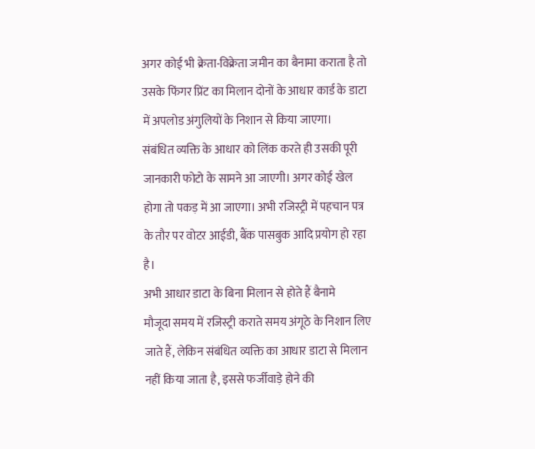अगर कोई भी क्रेता-विक्रेता जमीन का बैनामा कराता है तो उसके फिंगर प्रिंट का मिलान दोनों के आधार कार्ड के डाटा में अपलोड अंगुलियों के निशान से किया जाएगा।
संबंधित व्यक्ति के आधार को लिंक करते ही उसकी पूरी जानकारी फोटो के सामने आ जाएगी। अगर कोई खेल होगा तो पकड़ में आ जाएगा। अभी रजिस्ट्री में पहचान पत्र के तौर पर वोटर आईडी, बैंक पासबुक आदि प्रयोग हो रहा है।
अभी आधार डाटा के बिना मिलान से होते हैं बैनामे
मौजूदा समय में रजिस्ट्री कराते समय अंगूठे के निशान लिए जाते हैं, लेकिन संबंधित व्यक्ति का आधार डाटा से मिलान नहीं किया जाता है, इससे फर्जीवाड़े होने की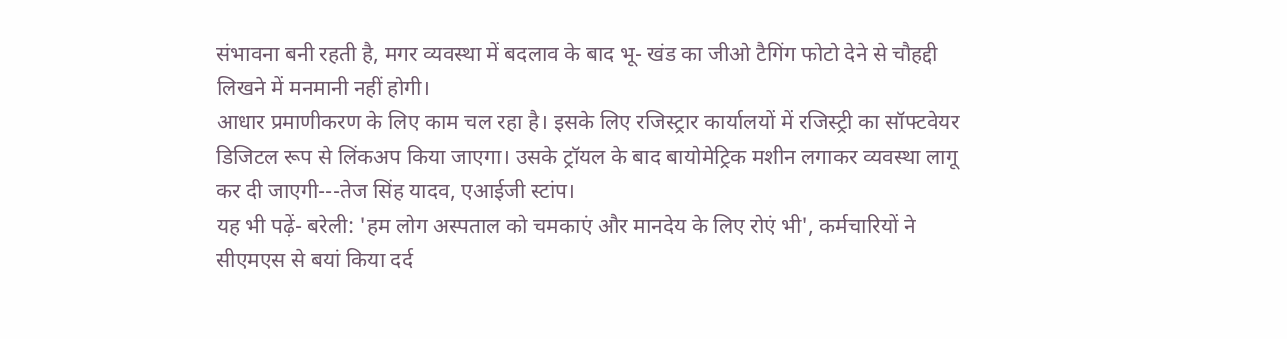संभावना बनी रहती है, मगर व्यवस्था में बदलाव के बाद भू- खंड का जीओ टैगिंग फोटो देने से चौहद्दी लिखने में मनमानी नहीं होगी।
आधार प्रमाणीकरण के लिए काम चल रहा है। इसके लिए रजिस्ट्रार कार्यालयों में रजिस्ट्री का सॉफ्टवेयर डिजिटल रूप से लिंकअप किया जाएगा। उसके ट्रॉयल के बाद बायोमेट्रिक मशीन लगाकर व्यवस्था लागू कर दी जाएगी---तेज सिंह यादव, एआईजी स्टांप।
यह भी पढ़ें- बरेली: 'हम लोग अस्पताल को चमकाएं और मानदेय के लिए रोएं भी', कर्मचारियों ने सीएमएस से बयां किया दर्द